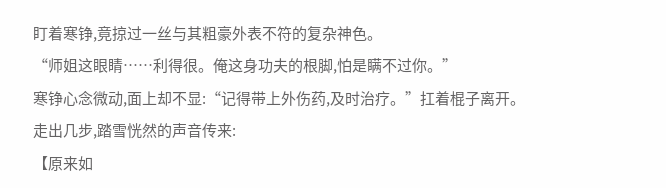盯着寒铮,竟掠过一丝与其粗豪外表不符的复杂神色。
“师姐这眼睛……利得很。俺这身功夫的根脚,怕是瞒不过你。”
寒铮心念微动,面上却不显:“记得带上外伤药,及时治疗。”扛着棍子离开。
走出几步,踏雪恍然的声音传来:
【原来如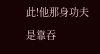此!他那身功夫是靠吞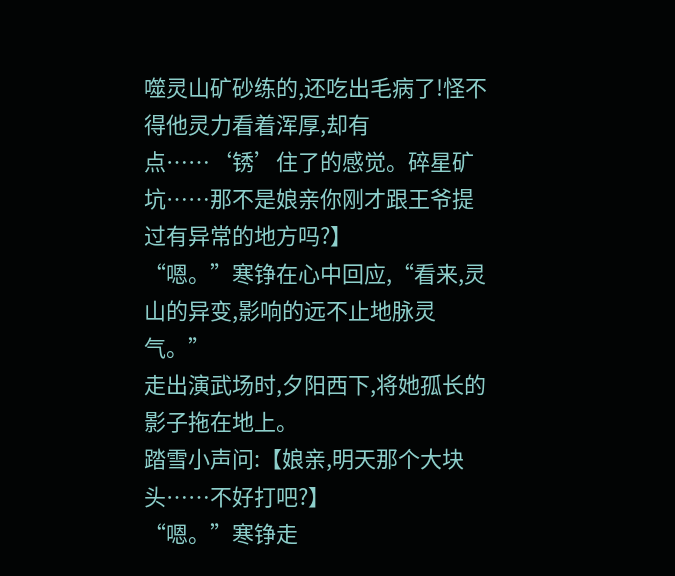噬灵山矿砂练的,还吃出毛病了!怪不得他灵力看着浑厚,却有点……‘锈’住了的感觉。碎星矿坑……那不是娘亲你刚才跟王爷提过有异常的地方吗?】
“嗯。”寒铮在心中回应,“看来,灵山的异变,影响的远不止地脉灵气。”
走出演武场时,夕阳西下,将她孤长的影子拖在地上。
踏雪小声问:【娘亲,明天那个大块头……不好打吧?】
“嗯。”寒铮走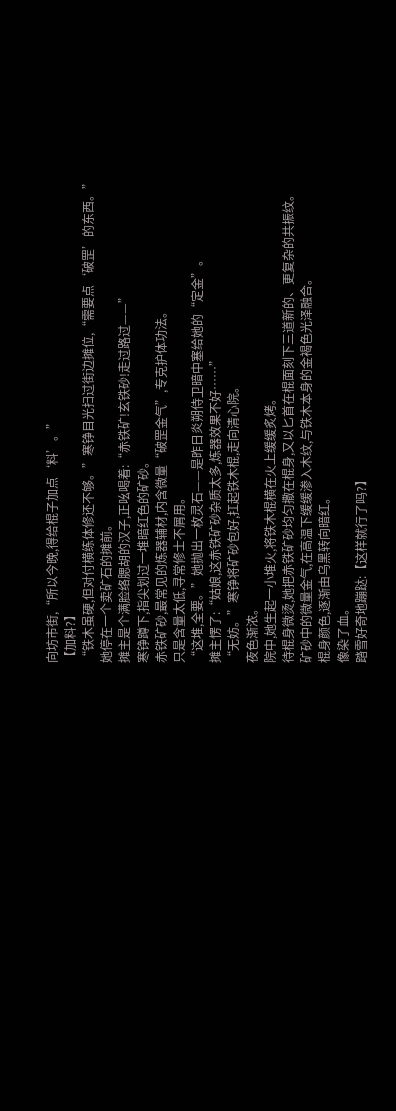向坊市街,“所以今晚,得给棍子加点‘料’。”
【加料?】
“铁木虽硬,但对付横练体修还不够。”寒铮目光扫过街边摊位,“需要点‘破罡’的东西。”
她停在一个卖矿石的摊前。
摊主是个满脸络腮胡的汉子,正吆喝着:“赤铁矿!玄铁砂!走过路过——”
寒铮蹲下,指尖划过一堆暗红色的矿砂。
赤铁矿砂,最常见的炼器辅材,内含微量“破罡金气”,专克护体功法。
只是含量太低,寻常修士不屑用。
“这堆,全要。”她抛出一枚灵石——是昨日炎朔侍卫暗中塞给她的“定金”。
摊主愣了:“姑娘,这赤铁矿砂杂质太多,炼器效果不好……”
“无妨。”寒铮将矿砂包好,扛起铁木棍,走向清心院。
夜色渐浓。
院中,她生起一小堆火,将铁木棍横在火上缓缓炙烤。
待棍身微烫,她把赤铁矿砂均匀撒在棍身,又以匕首在棍面刻下三道新的、更复杂的共振纹。
矿砂中的微量金气,在高温下缓缓渗入木纹,与铁木本身的金褐色光泽融合。
棍身颜色,逐渐由乌黑转向暗红。
像染了血。
踏雪好奇地蹦跶:【这样就行了吗?】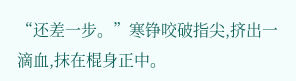“还差一步。”寒铮咬破指尖,挤出一滴血,抹在棍身正中。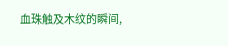血珠触及木纹的瞬间,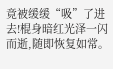竟被缓缓“吸”了进去!棍身暗红光泽一闪而逝,随即恢复如常。